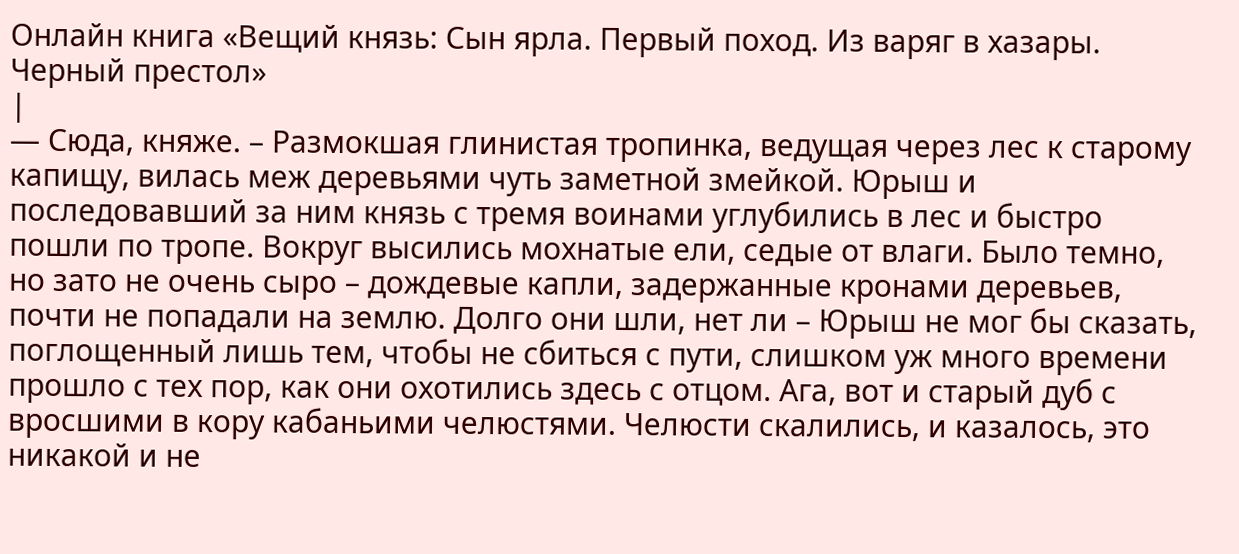Онлайн книга «Вещий князь: Сын ярла. Первый поход. Из варяг в хазары. Черный престол»
|
— Сюда, княже. – Размокшая глинистая тропинка, ведущая через лес к старому капищу, вилась меж деревьями чуть заметной змейкой. Юрыш и последовавший за ним князь с тремя воинами углубились в лес и быстро пошли по тропе. Вокруг высились мохнатые ели, седые от влаги. Было темно, но зато не очень сыро – дождевые капли, задержанные кронами деревьев, почти не попадали на землю. Долго они шли, нет ли – Юрыш не мог бы сказать, поглощенный лишь тем, чтобы не сбиться с пути, слишком уж много времени прошло с тех пор, как они охотились здесь с отцом. Ага, вот и старый дуб с вросшими в кору кабаньими челюстями. Челюсти скалились, и казалось, это никакой и не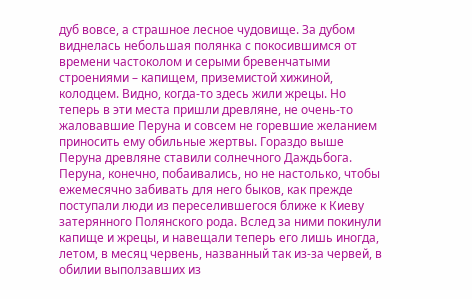дуб вовсе, а страшное лесное чудовище. За дубом виднелась небольшая полянка с покосившимся от времени частоколом и серыми бревенчатыми строениями – капищем, приземистой хижиной, колодцем. Видно, когда-то здесь жили жрецы. Но теперь в эти места пришли древляне, не очень-то жаловавшие Перуна и совсем не горевшие желанием приносить ему обильные жертвы. Гораздо выше Перуна древляне ставили солнечного Даждьбога. Перуна, конечно, побаивались, но не настолько, чтобы ежемесячно забивать для него быков, как прежде поступали люди из переселившегося ближе к Киеву затерянного Полянского рода. Вслед за ними покинули капище и жрецы, и навещали теперь его лишь иногда, летом, в месяц червень, названный так из-за червей, в обилии выползавших из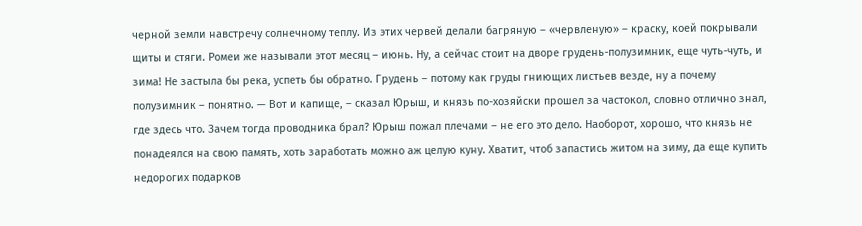черной земли навстречу солнечному теплу. Из этих червей делали багряную – «червленую» – краску, коей покрывали щиты и стяги. Ромеи же называли этот месяц – июнь. Ну, а сейчас стоит на дворе грудень-полузимник, еще чуть-чуть, и зима! Не застыла бы река, успеть бы обратно. Грудень – потому как груды гниющих листьев везде, ну а почему полузимник – понятно. — Вот и капище, – сказал Юрыш, и князь по-хозяйски прошел за частокол, словно отлично знал, где здесь что. Зачем тогда проводника брал? Юрыш пожал плечами – не его это дело. Наоборот, хорошо, что князь не понадеялся на свою память, хоть заработать можно аж целую куну. Хватит, чтоб запастись житом на зиму, да еще купить недорогих подарков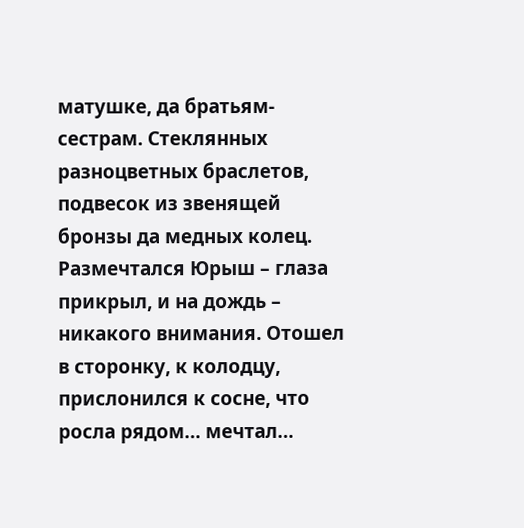матушке, да братьям-сестрам. Стеклянных разноцветных браслетов, подвесок из звенящей бронзы да медных колец. Размечтался Юрыш – глаза прикрыл, и на дождь – никакого внимания. Отошел в сторонку, к колодцу, прислонился к сосне, что росла рядом… мечтал…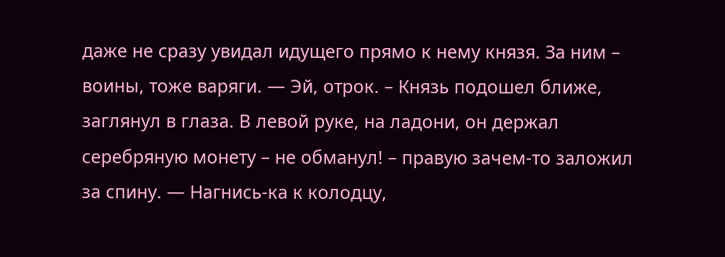даже не сразу увидал идущего прямо к нему князя. За ним – воины, тоже варяги. — Эй, отрок. – Князь подошел ближе, заглянул в глаза. В левой руке, на ладони, он держал серебряную монету – не обманул! – правую зачем-то заложил за спину. — Нагнись-ка к колодцу,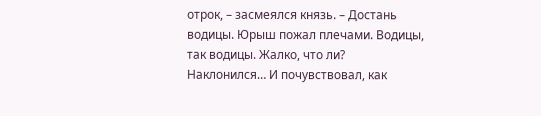отрок, – засмеялся князь. – Достань водицы. Юрыш пожал плечами. Водицы, так водицы. Жалко, что ли? Наклонился… И почувствовал, как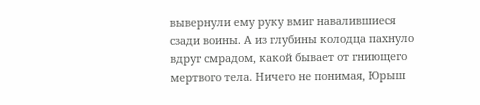вывернули ему руку вмиг навалившиеся сзади воины. А из глубины колодца пахнуло вдруг смрадом, какой бывает от гниющего мертвого тела. Ничего не понимая, Юрыш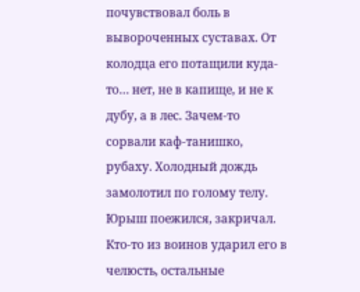почувствовал боль в вывороченных суставах. От колодца его потащили куда-то… нет, не в капище, и не к дубу, а в лес. Зачем-то сорвали каф-танишко, рубаху. Холодный дождь замолотил по голому телу. Юрыш поежился, закричал. Кто-то из воинов ударил его в челюсть, остальные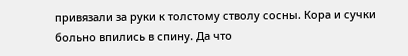привязали за руки к толстому стволу сосны. Кора и сучки больно впились в спину. Да что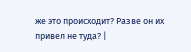же это происходит? Разве он их привел не туда? |